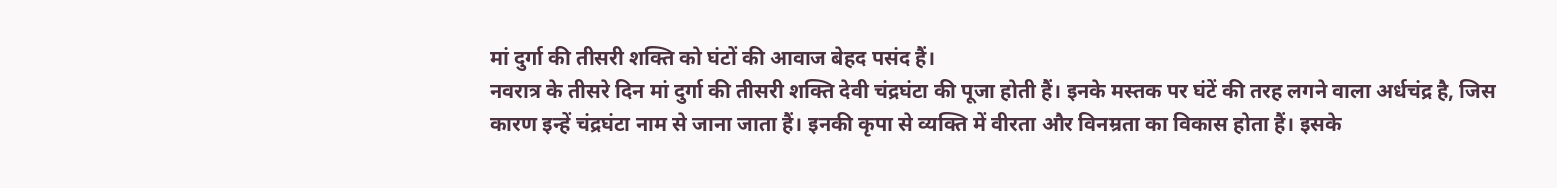मां दुर्गा की तीसरी शक्ति को घंटों की आवाज बेहद पसंद हैं।
नवरात्र के तीसरे दिन मां दुर्गा की तीसरी शक्ति देवी चंद्रघंटा की पूजा होती हैं। इनके मस्तक पर घंटें की तरह लगने वाला अर्धचंद्र है, जिस कारण इन्हें चंद्रघंटा नाम से जाना जाता हैं। इनकी कृपा से व्यक्ति में वीरता और विनम्रता का विकास होता हैं। इसके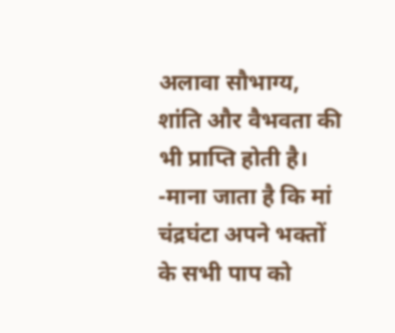अलावा सौभाग्य, शांति और वैभवता की भी प्राप्ति होती है।
-माना जाता है कि मां चंद्रघंटा अपने भक्तों के सभी पाप को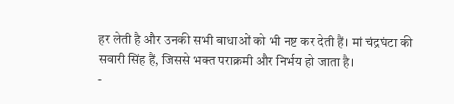हर लेती है और उनकी सभी बाधाओं को भी नष्ट कर देती हैं। मां चंद्रघंटा की सवारी सिंह हैं, जिससे भक्त पराक्रमी और निर्भय हो जाता है।
-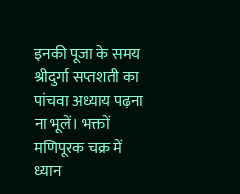इनकी पूजा के समय श्रीदुर्गा सप्तशती का पांचवा अध्याय पढ़ना ना भूलें। भक्तों मणिपूरक चक्र में ध्यान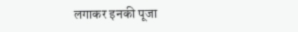लगाकर इनकी पूजा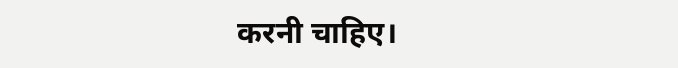करनी चाहिए।